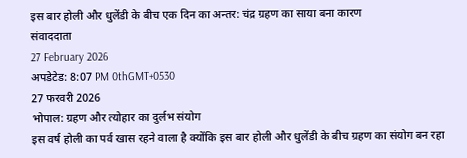इस बार होली और धुलेंडी के बीच एक दिन का अन्तर: चंद्र ग्रहण का साया बना कारण
संवाददाता
27 February 2026
अपडेटेड: 8:07 PM 0thGMT+0530
27 फरवरी 2026
भोपाल: ग्रहण और त्योहार का दुर्लभ संयोग
इस वर्ष होली का पर्व खास रहने वाला है क्योंकि इस बार होली और धुलेंडी के बीच ग्रहण का संयोग बन रहा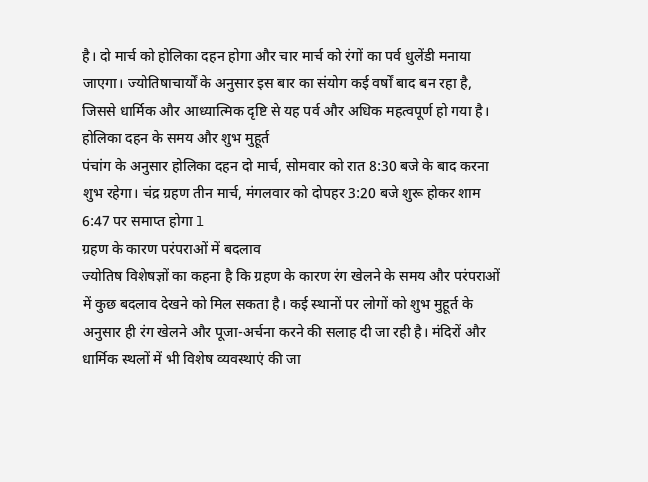है। दो मार्च को होलिका दहन होगा और चार मार्च को रंगों का पर्व धुलेंडी मनाया जाएगा। ज्योतिषाचार्यों के अनुसार इस बार का संयोग कई वर्षों बाद बन रहा है, जिससे धार्मिक और आध्यात्मिक दृष्टि से यह पर्व और अधिक महत्वपूर्ण हो गया है।
होलिका दहन के समय और शुभ मुहूर्त
पंचांग के अनुसार होलिका दहन दो मार्च, सोमवार को रात 8:30 बजे के बाद करना शुभ रहेगा। चंद्र ग्रहण तीन मार्च, मंगलवार को दोपहर 3:20 बजे शुरू होकर शाम 6:47 पर समाप्त होगा l
ग्रहण के कारण परंपराओं में बदलाव
ज्योतिष विशेषज्ञों का कहना है कि ग्रहण के कारण रंग खेलने के समय और परंपराओं में कुछ बदलाव देखने को मिल सकता है। कई स्थानों पर लोगों को शुभ मुहूर्त के अनुसार ही रंग खेलने और पूजा-अर्चना करने की सलाह दी जा रही है। मंदिरों और धार्मिक स्थलों में भी विशेष व्यवस्थाएं की जा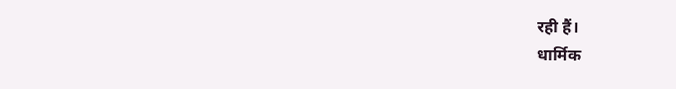रही हैं।
धार्मिक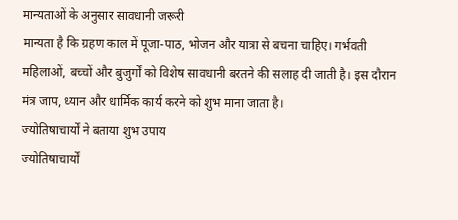मान्यताओं के अनुसार सावधानी जरूरी
मान्यता है कि ग्रहण काल में पूजा-पाठ, भोजन और यात्रा से बचना चाहिए। गर्भवती महिलाओं, बच्चों और बुजुर्गों को विशेष सावधानी बरतने की सलाह दी जाती है। इस दौरान मंत्र जाप, ध्यान और धार्मिक कार्य करने को शुभ माना जाता है।
ज्योतिषाचार्यों ने बताया शुभ उपाय
ज्योतिषाचार्यों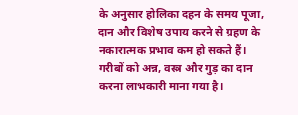के अनुसार होलिका दहन के समय पूजा, दान और विशेष उपाय करने से ग्रहण के नकारात्मक प्रभाव कम हो सकते हैं। गरीबों को अन्न, वस्त्र और गुड़ का दान करना लाभकारी माना गया है।